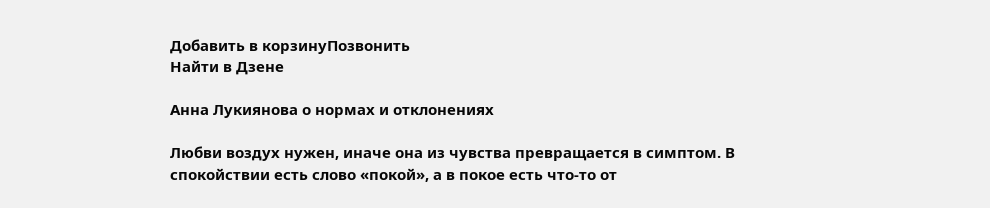Добавить в корзинуПозвонить
Найти в Дзене

Анна Лукиянова о нормах и отклонениях

Любви воздух нужен, иначе она из чувства превращается в симптом. В спокойствии есть слово «покой», а в покое есть что-то от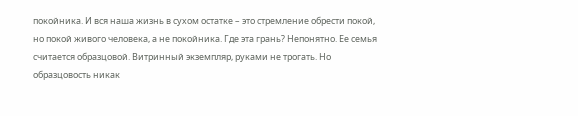покойника. И вся наша жизнь в сухом остатке – это стремление обрести покой, но покой живого человека, а не покойника. Где эта грань? Непонятно. Ее семья считается образцовой. Витринный экземпляр, руками не трогать. Но образцовость никак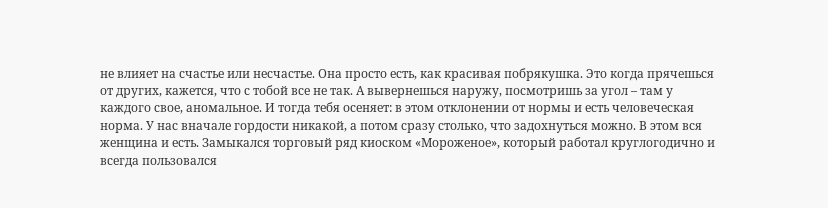не влияет на счастье или несчастье. Она просто есть, как красивая побрякушка. Это когда прячешься от других, кажется, что с тобой все не так. А вывернешься наружу, посмотришь за угол – там у каждого свое, аномальное. И тогда тебя осеняет: в этом отклонении от нормы и есть человеческая норма. У нас вначале гордости никакой, а потом сразу столько, что задохнуться можно. В этом вся женщина и есть. Замыкался торговый ряд киоском «Мороженое», который работал круглогодично и всегда пользовался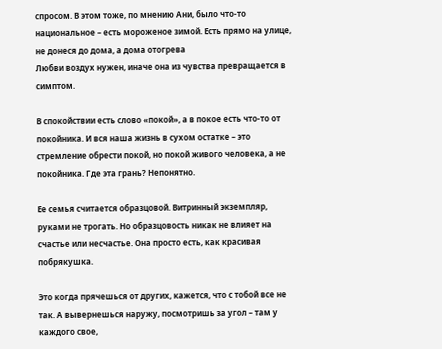спросом. В этом тоже, по мнению Ани, было что-то национальное – есть мороженое зимой. Есть прямо на улице, не донеся до дома, а дома отогрева
Любви воздух нужен, иначе она из чувства превращается в симптом.

В спокойствии есть слово «покой», а в покое есть что-то от покойника. И вся наша жизнь в сухом остатке – это стремление обрести покой, но покой живого человека, а не покойника. Где эта грань? Непонятно.

Ее семья считается образцовой. Витринный экземпляр, руками не трогать. Но образцовость никак не влияет на счастье или несчастье. Она просто есть, как красивая побрякушка.

Это когда прячешься от других, кажется, что с тобой все не так. А вывернешься наружу, посмотришь за угол – там у каждого свое,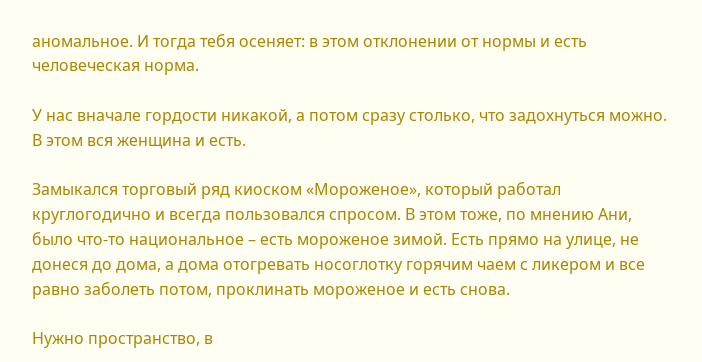аномальное. И тогда тебя осеняет: в этом отклонении от нормы и есть человеческая норма.

У нас вначале гордости никакой, а потом сразу столько, что задохнуться можно. В этом вся женщина и есть.

Замыкался торговый ряд киоском «Мороженое», который работал круглогодично и всегда пользовался спросом. В этом тоже, по мнению Ани, было что-то национальное – есть мороженое зимой. Есть прямо на улице, не донеся до дома, а дома отогревать носоглотку горячим чаем с ликером и все равно заболеть потом, проклинать мороженое и есть снова.

Нужно пространство, в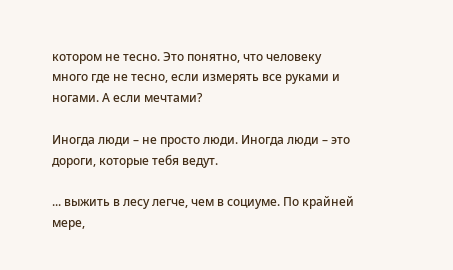котором не тесно. Это понятно, что человеку много где не тесно, если измерять все руками и ногами. А если мечтами?

Иногда люди – не просто люди. Иногда люди – это дороги, которые тебя ведут.

... выжить в лесу легче, чем в социуме. По крайней мере,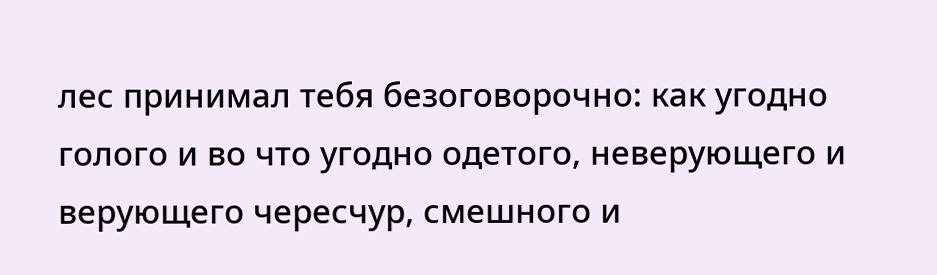лес принимал тебя безоговорочно: как угодно голого и во что угодно одетого, неверующего и верующего чересчур, смешного и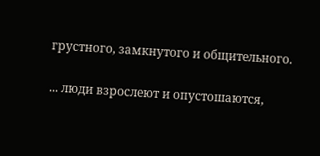грустного, замкнутого и общительного.

... люди взрослеют и опустошаются,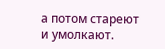а потом стареют и умолкают.